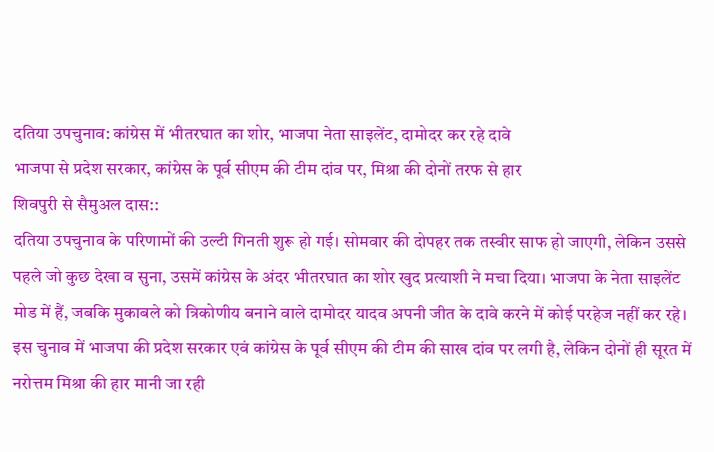दतिया उपचुनाव: कांग्रेस में भीतरघात का शोर, भाजपा नेता साइलेंट, दामोदर कर रहे दावे
भाजपा से प्रदेश सरकार, कांग्रेस के पूर्व सीएम की टीम दांव पर, मिश्रा की दोनों तरफ से हार
शिवपुरी से सैमुअल दास::
दतिया उपचुनाव के परिणामों की उल्टी गिनती शुरू हो गई। सोमवार की दोपहर तक तस्वीर साफ हो जाएगी, लेकिन उससे पहले जो कुछ देखा व सुना, उसमें कांग्रेस के अंदर भीतरघात का शोर खुद प्रत्याशी ने मचा दिया। भाजपा के नेता साइलेंट मोड में हैं, जबकि मुकाबले को त्रिकोणीय बनाने वाले दामोदर यादव अपनी जीत के दावे करने में कोई परहेज नहीं कर रहे। इस चुनाव में भाजपा की प्रदेश सरकार एवं कांग्रेस के पूर्व सीएम की टीम की साख दांव पर लगी है, लेकिन दोनों ही सूरत में नरोत्तम मिश्रा की हार मानी जा रही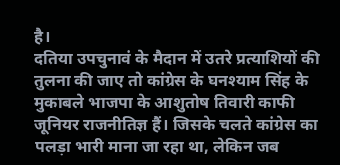है।
दतिया उपचुनावं के मैदान में उतरे प्रत्याशियों की तुलना की जाए तो कांग्रेस के घनश्याम सिंह के मुकाबले भाजपा के आशुतोष तिवारी काफी जूनियर राजनीतिज्ञ हैं। जिसके चलते कांग्रेस का पलड़ा भारी माना जा रहा था, लेकिन जब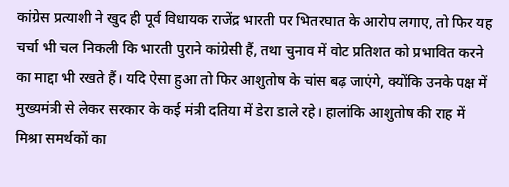कांग्रेस प्रत्याशी ने खुद ही पूर्व विधायक राजेंद्र भारती पर भितरघात के आरोप लगाए, तो फिर यह चर्चा भी चल निकली कि भारती पुराने कांग्रेसी हैं, तथा चुनाव में वोट प्रतिशत को प्रभावित करने का माद्दा भी रखते हैं। यदि ऐसा हुआ तो फिर आशुतोष के चांस बढ़ जाएंगे, क्योंकि उनके पक्ष में मुख्यमंत्री से लेकर सरकार के कई मंत्री दतिया में डेरा डाले रहे। हालांकि आशुतोष की राह में मिश्रा समर्थकों का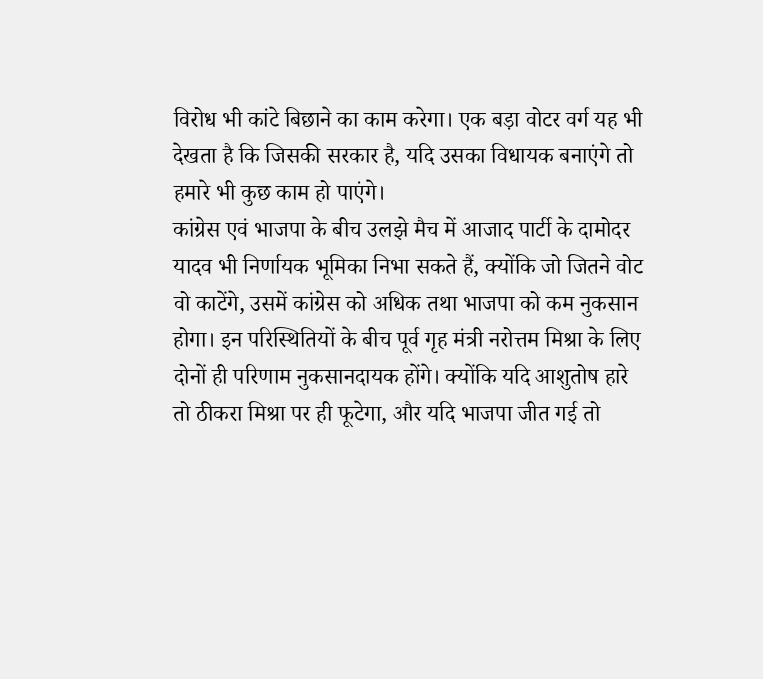विरोध भी कांटे बिछाने का काम करेगा। एक बड़ा वोटर वर्ग यह भी देखता है कि जिसकी सरकार है, यदि उसका विधायक बनाएंगे तो हमारे भी कुछ काम हो पाएंगे।
कांग्रेस एवं भाजपा के बीच उलझे मैच में आजाद पार्टी के दामोदर यादव भी निर्णायक भूमिका निभा सकते हैं, क्योंकि जो जितने वोट वो काटेंगे, उसमें कांग्रेस को अधिक तथा भाजपा को कम नुकसान होगा। इन परिस्थितियों के बीच पूर्व गृह मंत्री नरोत्तम मिश्रा के लिए दोनों ही परिणाम नुकसानदायक होंगे। क्योंकि यदि आशुतोष हारे तो ठीकरा मिश्रा पर ही फूटेगा, और यदि भाजपा जीत गई तो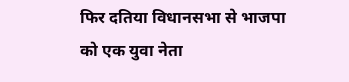फिर दतिया विधानसभा से भाजपा को एक युवा नेता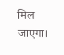मिल जाएगा।